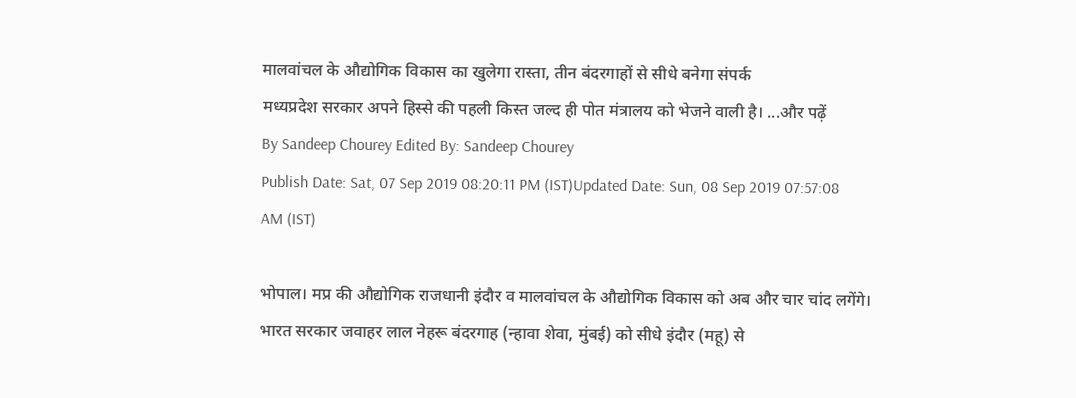मालवांचल के औद्योगिक विकास का खुलेगा रास्ता, तीन बंदरगाहों से सीधे बनेगा संपर्क
मध्यप्रदेश सरकार अपने हिस्से की पहली किस्त जल्द ही पोत मंत्रालय को भेजने वाली है। ...और पढ़ें
By Sandeep Chourey Edited By: Sandeep Chourey
Publish Date: Sat, 07 Sep 2019 08:20:11 PM (IST)Updated Date: Sun, 08 Sep 2019 07:57:08 AM (IST)

भोपाल। मप्र की औद्योगिक राजधानी इंदौर व मालवांचल के औद्योगिक विकास को अब और चार चांद लगेंगे। भारत सरकार जवाहर लाल नेहरू बंदरगाह (न्हावा शेवा, मुंबई) को सीधे इंदौर (महू) से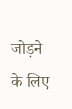जोड़ने के लिए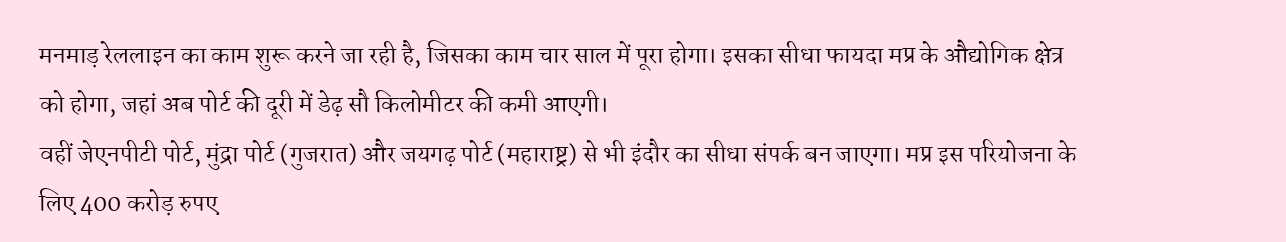मनमाड़ रेललाइन का काम शुरू करने जा रही है, जिसका काम चार साल में पूरा होगा। इसका सीधा फायदा मप्र के औद्योगिक क्षेत्र को होगा, जहां अब पोर्ट की दूरी में डेढ़ सौ किलोमीटर की कमी आएगी।
वहीं जेएनपीटी पोर्ट, मुंद्रा पोर्ट (गुजरात) और जयगढ़ पोर्ट (महाराष्ट्र) से भी इंदौर का सीधा संपर्क बन जाएगा। मप्र इस परियोजना के लिए 400 करोड़ रुपए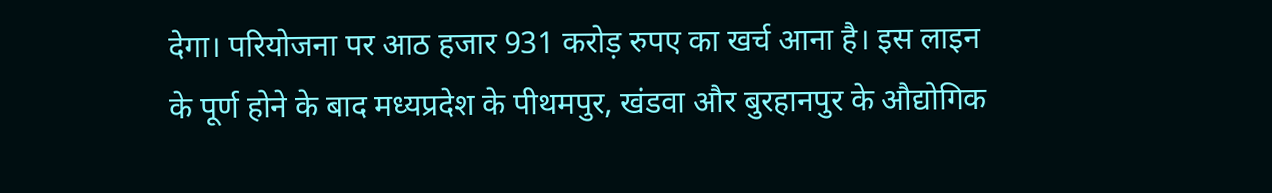देगा। परियोजना पर आठ हजार 931 करोड़ रुपए का खर्च आना है। इस लाइन के पूर्ण होने के बाद मध्यप्रदेश के पीथमपुर, खंडवा और बुरहानपुर के औद्योगिक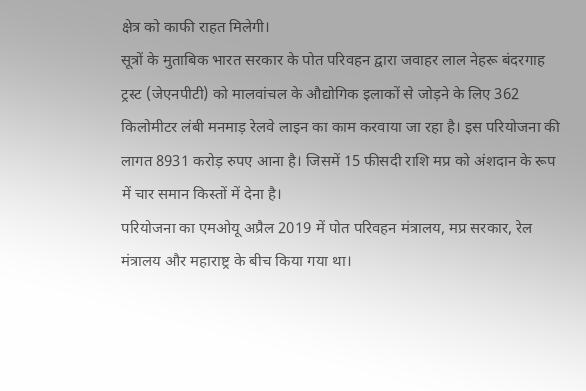क्षेत्र को काफी राहत मिलेगी।
सूत्रों के मुताबिक भारत सरकार के पोत परिवहन द्वारा जवाहर लाल नेहरू बंदरगाह ट्रस्ट (जेएनपीटी) को मालवांचल के औद्योगिक इलाकों से जोड़ने के लिए 362 किलोमीटर लंबी मनमाड़ रेलवे लाइन का काम करवाया जा रहा है। इस परियोजना की लागत 8931 करोड़ रुपए आना है। जिसमें 15 फीसदी राशि मप्र को अंशदान के रूप में चार समान किस्तों में देना है।
परियोजना का एमओयू अप्रैल 2019 में पोत परिवहन मंत्रालय, मप्र सरकार, रेल मंत्रालय और महाराष्ट्र के बीच किया गया था।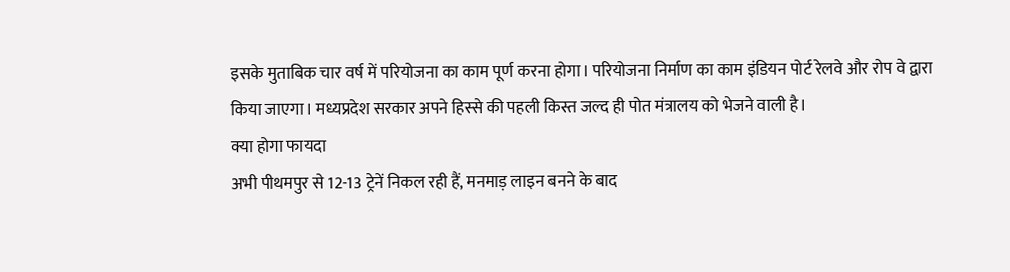इसके मुताबिक चार वर्ष में परियोजना का काम पूर्ण करना होगा। परियोजना निर्माण का काम इंडियन पोर्ट रेलवे और रोप वे द्वारा किया जाएगा। मध्यप्रदेश सरकार अपने हिस्से की पहली किस्त जल्द ही पोत मंत्रालय को भेजने वाली है।
क्या होगा फायदा
अभी पीथमपुर से 12-13 ट्रेनें निकल रही हैं, मनमाड़ लाइन बनने के बाद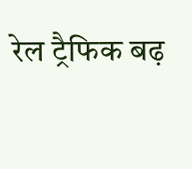रेल ट्रैफिक बढ़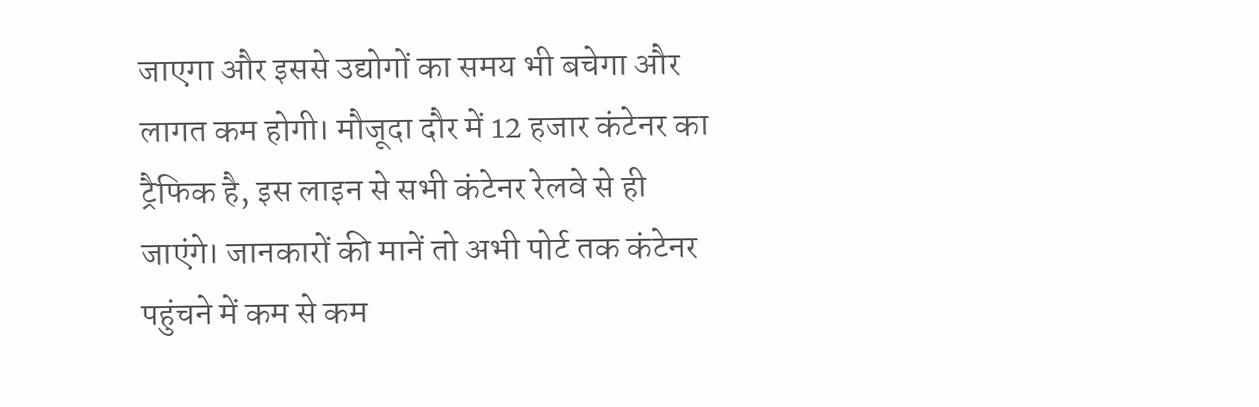जाएगा और इससे उद्योगों का समय भी बचेगा और लागत कम होगी। मौजूदा दौर में 12 हजार कंटेनर का ट्रैफिक है, इस लाइन से सभी कंटेनर रेलवे से ही जाएंगे। जानकारों की मानें तो अभी पोर्ट तक कंटेनर पहुंचने में कम से कम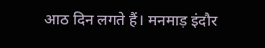आठ दिन लगते हैं। मनमाड़ इंदौर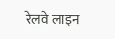रेलवे लाइन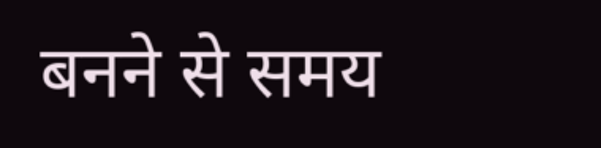बनने से समय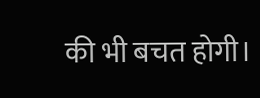की भी बचत होगी।